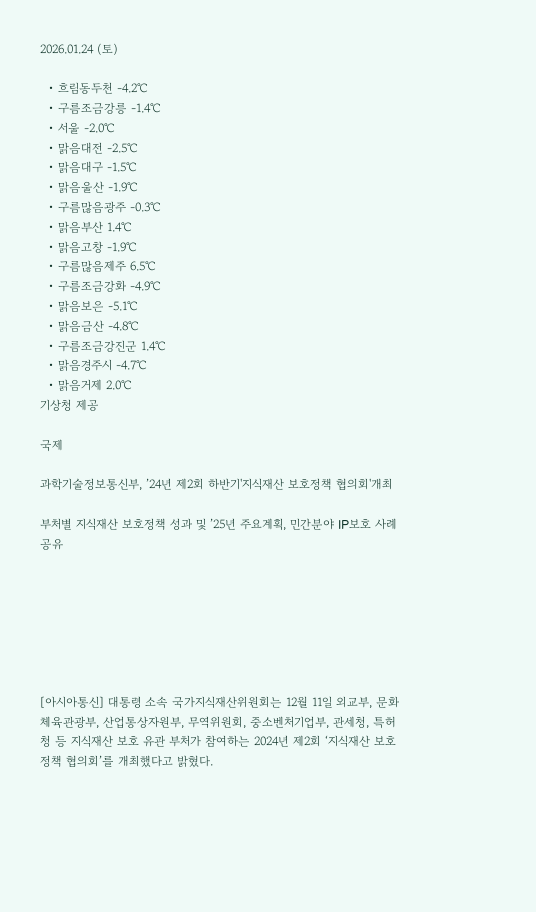2026.01.24 (토)

  • 흐림동두천 -4.2℃
  • 구름조금강릉 -1.4℃
  • 서울 -2.0℃
  • 맑음대전 -2.5℃
  • 맑음대구 -1.5℃
  • 맑음울산 -1.9℃
  • 구름많음광주 -0.3℃
  • 맑음부산 1.4℃
  • 맑음고창 -1.9℃
  • 구름많음제주 6.5℃
  • 구름조금강화 -4.9℃
  • 맑음보은 -5.1℃
  • 맑음금산 -4.8℃
  • 구름조금강진군 1.4℃
  • 맑음경주시 -4.7℃
  • 맑음거제 2.0℃
기상청 제공

국제

과학기술정보통신부, ’24년 제2회 하반기'지식재산 보호정책 협의회'개최

부처별 지식재산 보호정책 성과 및 ’25년 주요계획, 민간분야 IP보호 사례 공유







[아시아통신] 대통령 소속 국가지식재산위원회는 12월 11일 외교부, 문화체육관광부, 산업통상자원부, 무역위원회, 중소벤처기업부, 관세청, 특허청 등 지식재산 보호 유관 부처가 참여하는 2024년 제2회 ‘지식재산 보호정책 협의회’를 개최했다고 밝혔다.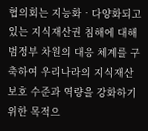협의회는 지능화‧다양화되고 있는 지식재산권 침해에 대해 범정부 차원의 대응 체계를 구축하여 우리나라의 지식재산 보호 수준과 역량을 강화하기 위한 목적으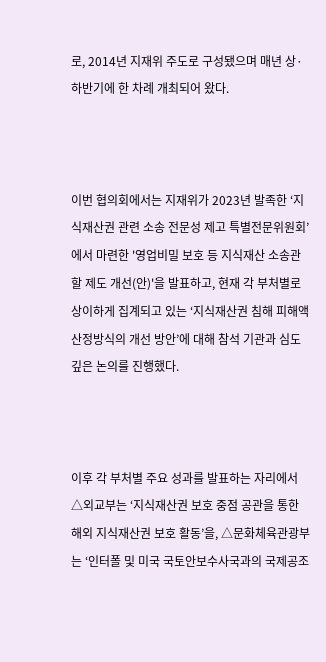로, 2014년 지재위 주도로 구성됐으며 매년 상·하반기에 한 차례 개최되어 왔다.



이번 협의회에서는 지재위가 2023년 발족한 ‘지식재산권 관련 소송 전문성 제고 특별전문위원회’에서 마련한 '영업비밀 보호 등 지식재산 소송관할 제도 개선(안)'을 발표하고, 현재 각 부처별로 상이하게 집계되고 있는 ‘지식재산권 침해 피해액 산정방식의 개선 방안’에 대해 참석 기관과 심도 깊은 논의를 진행했다.



이후 각 부처별 주요 성과를 발표하는 자리에서 △외교부는 ‘지식재산권 보호 중점 공관을 통한 해외 지식재산권 보호 활동’을, △문화체육관광부는 ‘인터폴 및 미국 국토안보수사국과의 국제공조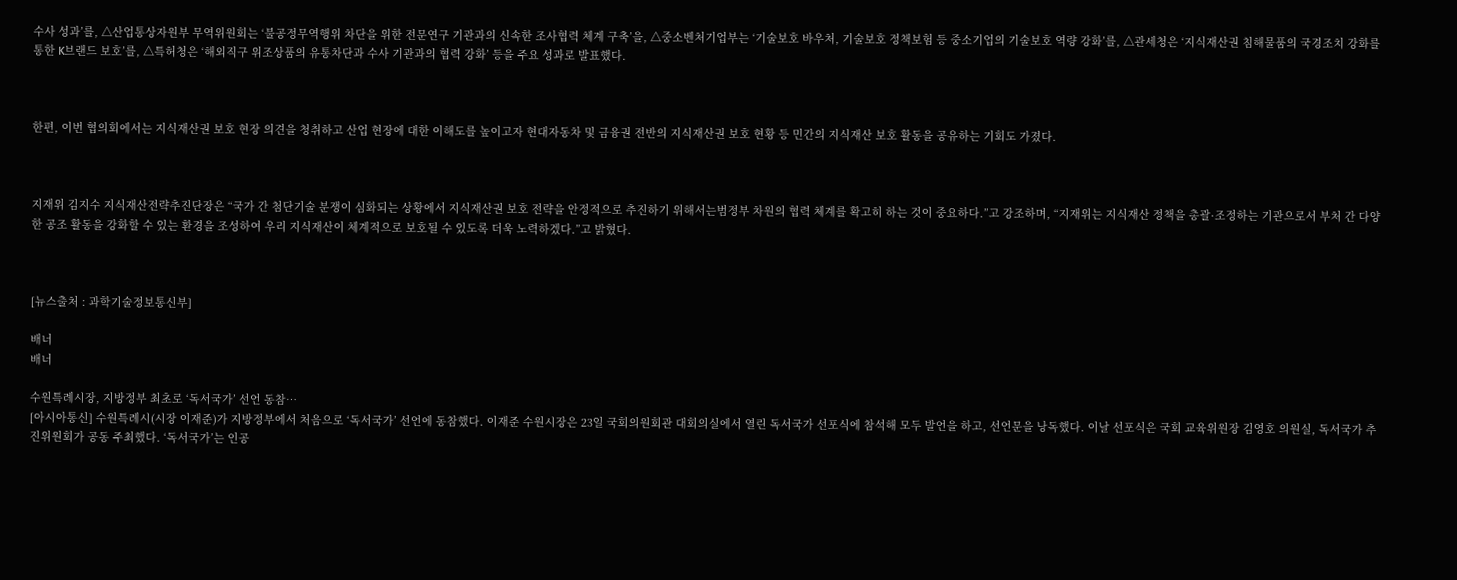수사 성과’를, △산업통상자원부 무역위원회는 ‘불공정무역행위 차단을 위한 전문연구 기관과의 신속한 조사협력 체계 구축’을, △중소벤처기업부는 ‘기술보호 바우처, 기술보호 정책보험 등 중소기업의 기술보호 역량 강화’를, △관세청은 ‘지식재산권 침해물품의 국경조치 강화를 통한 K브랜드 보호’를, △특허청은 ‘해외직구 위조상품의 유통차단과 수사 기관과의 협력 강화’ 등을 주요 성과로 발표했다.



한편, 이번 협의회에서는 지식재산권 보호 현장 의견을 청취하고 산업 현장에 대한 이해도를 높이고자 현대자동차 및 금융권 전반의 지식재산권 보호 현황 등 민간의 지식재산 보호 활동을 공유하는 기회도 가졌다.



지재위 김지수 지식재산전략추진단장은 “국가 간 첨단기술 분쟁이 심화되는 상황에서 지식재산권 보호 전략을 안정적으로 추진하기 위해서는범정부 차원의 협력 체계를 확고히 하는 것이 중요하다.”고 강조하며, “지재위는 지식재산 정책을 총괄·조정하는 기관으로서 부처 간 다양한 공조 활동을 강화할 수 있는 환경을 조성하여 우리 지식재산이 체계적으로 보호될 수 있도록 더욱 노력하겠다.”고 밝혔다.



[뉴스출처 : 과학기술정보통신부]

배너
배너

수원특례시장, 지방정부 최초로 ‘독서국가’ 선언 동참…
[아시아통신] 수원특례시(시장 이재준)가 지방정부에서 처음으로 ‘독서국가’ 선언에 동참했다. 이재준 수원시장은 23일 국회의원회관 대회의실에서 열린 독서국가 선포식에 참석해 모두 발언을 하고, 선언문을 낭독했다. 이날 선포식은 국회 교육위원장 김영호 의원실, 독서국가 추진위원회가 공동 주최했다. ‘독서국가’는 인공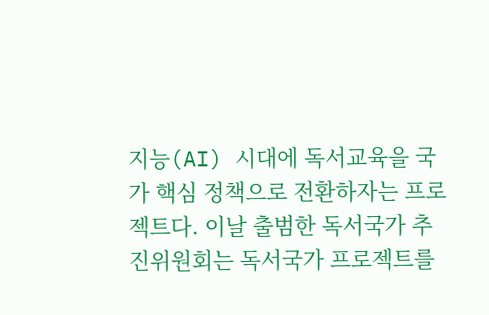지능(AI) 시대에 독서교육을 국가 핵심 정책으로 전환하자는 프로젝트다. 이날 출범한 독서국가 추진위원회는 독서국가 프로젝트를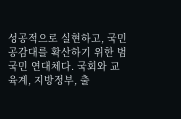성공적으로 실현하고, 국민 공감대를 확산하기 위한 범국민 연대체다. 국회와 교육계, 지방정부, 출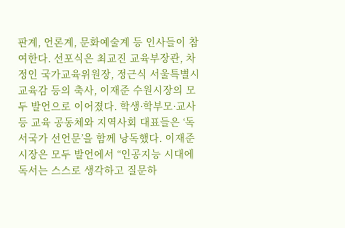판계, 언론계, 문화예술계 등 인사들이 참여한다. 선포식은 최교진 교육부장관, 차정인 국가교육위원장, 정근식 서울특별시 교육감 등의 축사, 이재준 수원시장의 모두 발언으로 이어졌다. 학생·학부모·교사 등 교육 공동체와 지역사회 대표들은 ‘독서국가 선언문’을 함께 낭독했다. 이재준 시장은 모두 발언에서 “인공지능 시대에 독서는 스스로 생각하고 질문하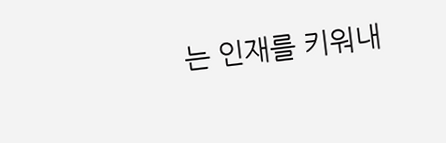는 인재를 키워내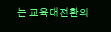는 교육대전환의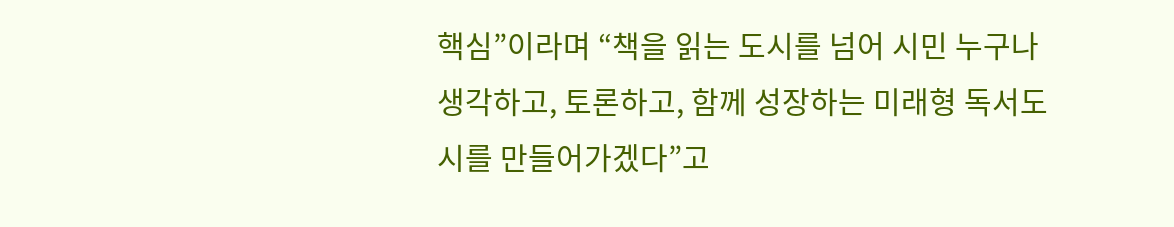핵심”이라며 “책을 읽는 도시를 넘어 시민 누구나 생각하고, 토론하고, 함께 성장하는 미래형 독서도시를 만들어가겠다”고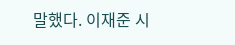말했다. 이재준 시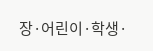장·어린이·학생·